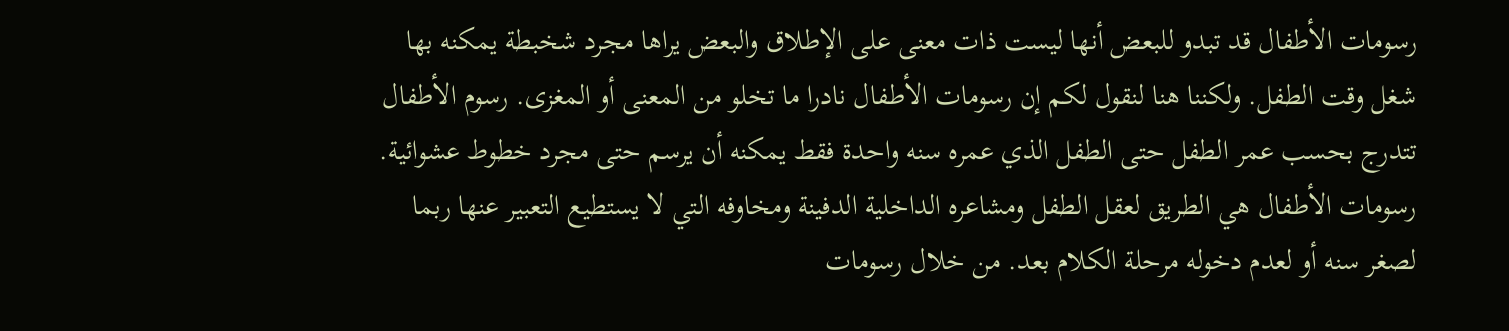رسومات الأطفال قد تبدو للبعض أنها ليست ذات معنى على الإطلاق والبعض يراها مجرد شخبطة يمكنه بها شغل وقت الطفل. ولكننا هنا لنقول لكم إن رسومات الأطفال نادرا ما تخلو من المعنى أو المغزى. رسوم الأطفال تتدرج بحسب عمر الطفل حتى الطفل الذي عمره سنه واحدة فقط يمكنه أن يرسم حتى مجرد خطوط عشوائية.
رسومات الأطفال هي الطريق لعقل الطفل ومشاعره الداخلية الدفينة ومخاوفه التي لا يستطيع التعبير عنها ربما لصغر سنه أو لعدم دخوله مرحلة الكلام بعد. من خلال رسومات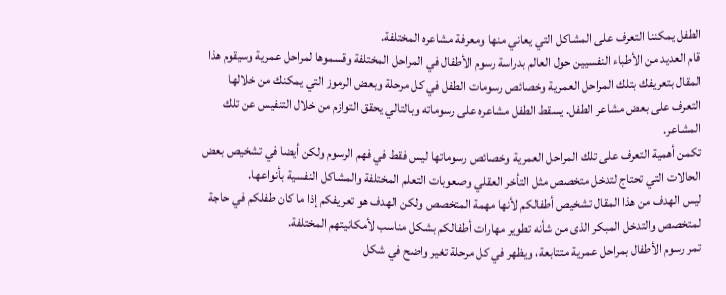الطفل يمكننا التعرف على المشاكل التي يعاني منها ومعرفة مشاعره المختلفة.
قام العديد من الأطباء النفسيين حول العالم بدراسة رسوم الأطفال في المراحل المختلفة وقسموها لمراحل عمرية وسيقوم هذا المقال بتعريفك بتلك المراحل العمرية وخصائص رسومات الطفل في كل مرحلة وبعض الرموز التي يمكنك من خلالها التعرف على بعض مشاعر الطفل. يسقط الطفل مشاعره على رسوماته وبالتالي يحقق التوازم من خلال التنفيس عن تلك المشاعر.
تكمن أهمية التعرف على تلك المراحل العمرية وخصائص رسوماتها ليس فقط في فهم الرسوم ولكن أيضا في تشخيص بعض الحالات التي تحتاج لتدخل متخصص مثل التأخر العقلي وصعوبات التعلم المختلفة والمشاكل النفسية بأنواعها.
ليس الهدف من هذا المقال تشخيص أطفالكم لأنها مهمة المتخصص ولكن الهدف هو تعريفكم إذا ما كان طفلكم في حاجة لمتخصص والتدخل المبكر الذى من شأنه تطوير مهارات أطفالكم بشكل مناسب لأمكانيتهم المختلفة.
تمر رسوم الأطفال بمراحل عمرية متتابعة، ويظهر في كل مرحلة تغير واضح في شكل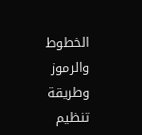الخطوط والرموز وطريقة تنظيم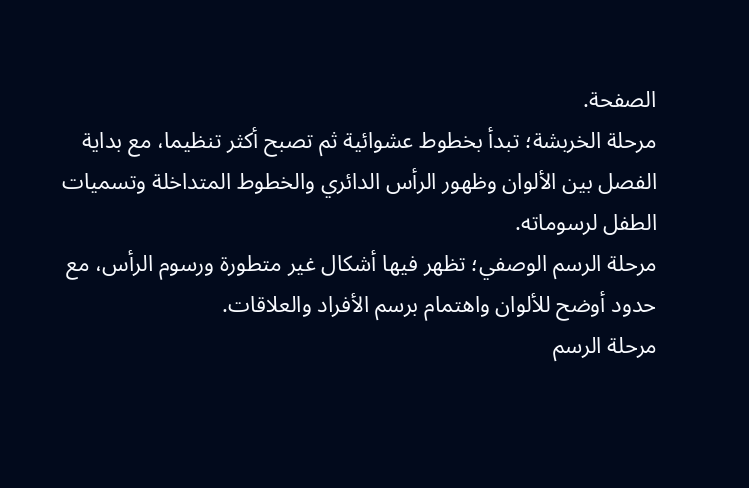الصفحة.
مرحلة الخربشة؛ تبدأ بخطوط عشوائية ثم تصبح أكثر تنظيما، مع بداية الفصل بين الألوان وظهور الرأس الدائري والخطوط المتداخلة وتسميات الطفل لرسوماته.
مرحلة الرسم الوصفي؛ تظهر فيها أشكال غير متطورة ورسوم الرأس، مع حدود أوضح للألوان واهتمام برسم الأفراد والعلاقات.
مرحلة الرسم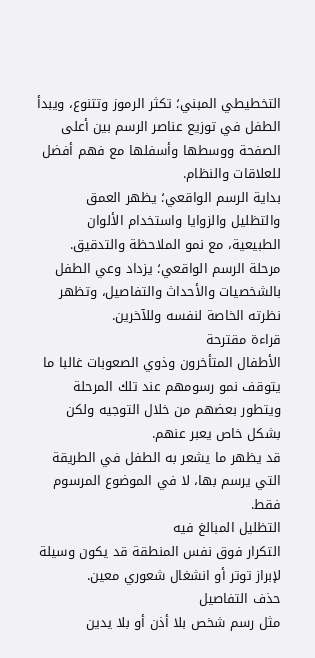التخطيطي المبني؛ تكثر الرموز وتتنوع، ويبدأ الطفل في توزيع عناصر الرسم بين أعلى الصفحة ووسطها وأسفلها مع فهم أفضل للعلاقات والنظام.
بداية الرسم الواقعي؛ يظهر العمق والتظليل والزوايا واستخدام الألوان الطبيعية، مع نمو الملاحظة والتدقيق.
مرحلة الرسم الواقعي؛ يزداد وعي الطفل بالشخصيات والأحداث والتفاصيل، وتظهر نظرته الخاصة لنفسه وللآخرين.
قراءة مقترحة
الأطفال المتأخرون وذوي الصعوبات غالبا ما يتوقف نمو رسومهم عند تلك المرحلة ويتطور بعضهم من خلال التوجيه ولكن بشكل خاص يعبر عنهم.
قد يظهر ما يشعر به الطفل في الطريقة التي يرسم بها، لا في الموضوع المرسوم فقط.
التظليل المبالغ فيه
التكرار فوق نفس المنطقة قد يكون وسيلة لإبراز توتر أو انشغال شعوري معين.
حذف التفاصيل
مثل رسم شخص بلا أذن أو بلا يدين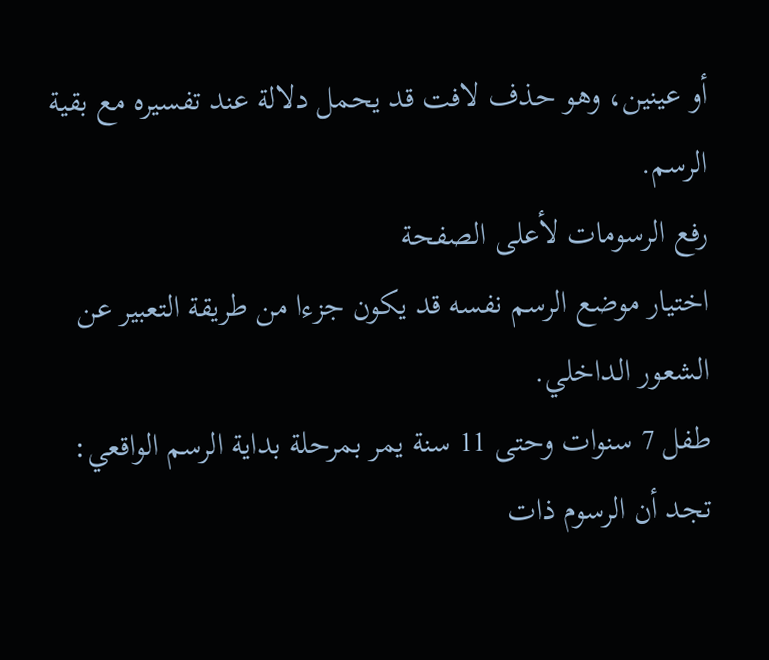أو عينين، وهو حذف لافت قد يحمل دلالة عند تفسيره مع بقية الرسم.
رفع الرسومات لأعلى الصفحة
اختيار موضع الرسم نفسه قد يكون جزءا من طريقة التعبير عن الشعور الداخلي.
طفل 7 سنوات وحتى 11 سنة يمر بمرحلة بداية الرسم الواقعي: تجد أن الرسوم ذات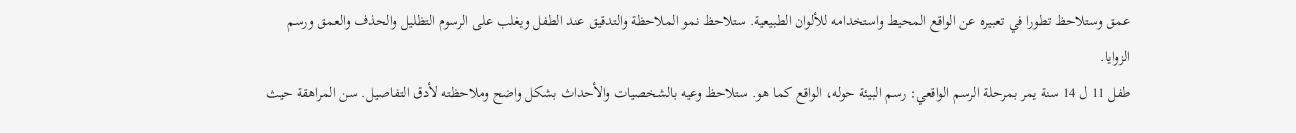عمق وستلاحظ تطورا في تعبيره عن الواقع المحيط واستخدامه للألوان الطبيعية. ستلاحظ نمو الملاحظة والتدقيق عند الطفل ويغلب على الرسوم التظليل والحذف والعمق ورسم الزوايا.
طفل 11 ل 14 سنة يمر بمرحلة الرسم الواقعي: رسم البيئة حوله، الواقع كما هو. ستلاحظ وعيه بالشخصيات والأحداث بشكل واضح وملاحظته لأدق التفاصيل. سن المراهقة حيث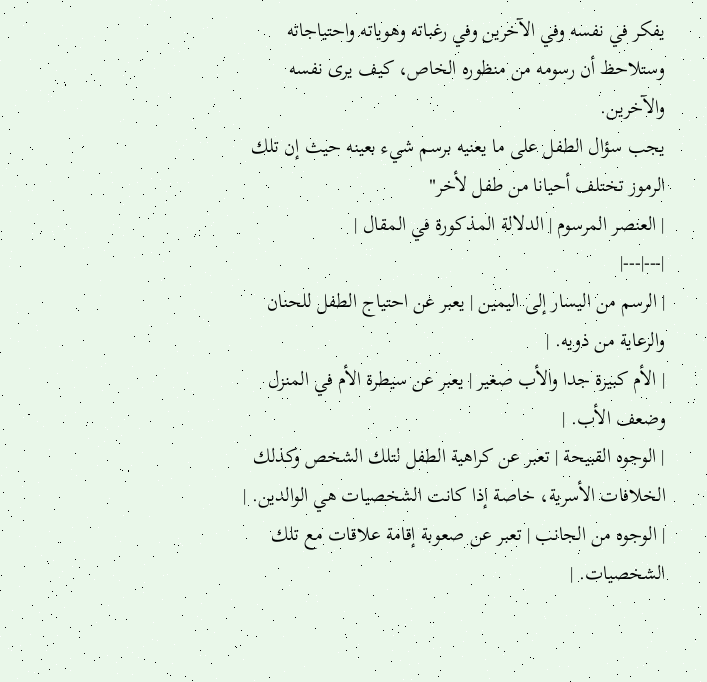يفكر في نفسه وفي الآخرين وفي رغباته وهوياته واحتياجاته وستلاحظ أن رسومه من منظوره الخاص، كيف يرى نفسه والآخرين.
يجب سؤال الطفل على ما يعنيه برسم شيء بعينه حيث إن تلك الرموز تختلف أحيانا من طفل لأخر"
| العنصر المرسوم | الدلالة المذكورة في المقال |
|---|---|
| الرسم من اليسار إلى اليمين | يعبر عن احتياج الطفل للحنان والرعاية من ذويه. |
| الأم كبيرة جدا والأب صغير | يعبر عن سيطرة الأم في المنزل وضعف الأب. |
| الوجوه القبيحة | تعبر عن كراهية الطفل لتلك الشخص وكذلك الخلافات الأسرية، خاصة إذا كانت الشخصيات هي الوالدين. |
| الوجوه من الجانب | تعبر عن صعوبة إقامة علاقات مع تلك الشخصيات. |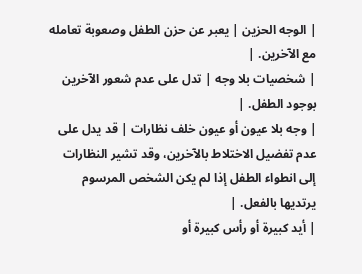| الوجه الحزين | يعبر عن حزن الطفل وصعوبة تعامله مع الآخرين. |
| شخصيات بلا وجه | تدل على عدم شعور الآخرين بوجود الطفل. |
| وجه بلا عيون أو عيون خلف نظارات | قد يدل على عدم تفضيل الاختلاط بالآخرين، وقد تشير النظارات إلى انطواء الطفل إذا لم يكن الشخص المرسوم يرتديها بالفعل. |
| أيد كبيرة أو رأس كبيرة أو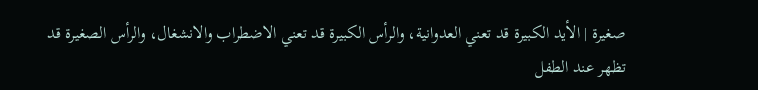صغيرة | الأيد الكبيرة قد تعني العدوانية، والرأس الكبيرة قد تعني الاضطراب والانشغال، والرأس الصغيرة قد تظهر عند الطفل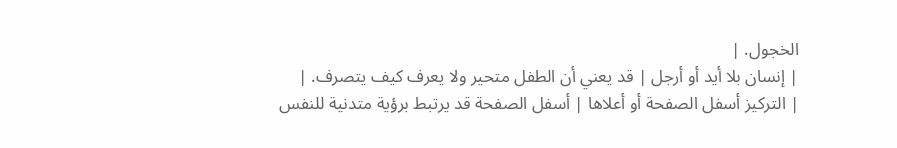الخجول. |
| إنسان بلا أيد أو أرجل | قد يعني أن الطفل متحير ولا يعرف كيف يتصرف. |
| التركيز أسفل الصفحة أو أعلاها | أسفل الصفحة قد يرتبط برؤية متدنية للنفس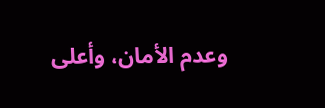وعدم الأمان، وأعلى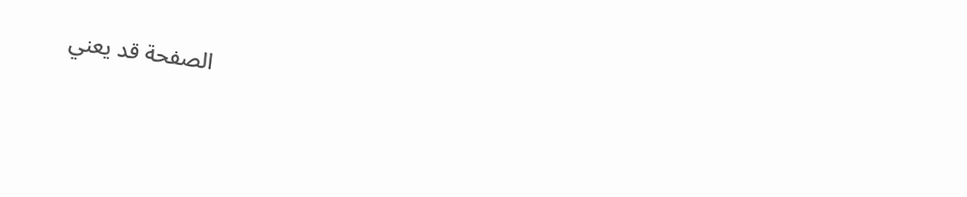الصفحة قد يعني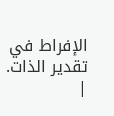الإفراط في تقدير الذات. |